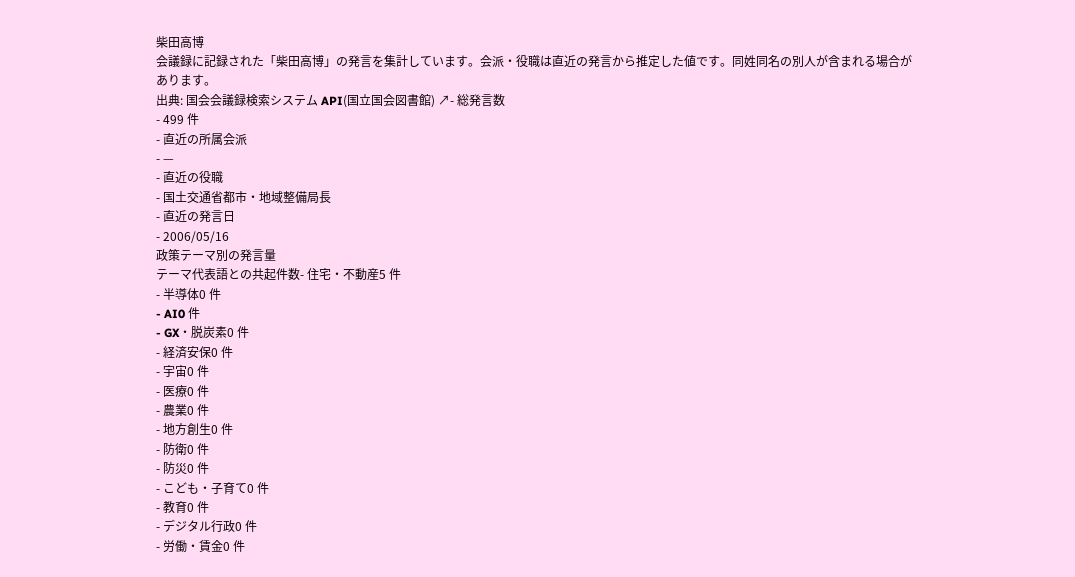柴田高博
会議録に記録された「柴田高博」の発言を集計しています。会派・役職は直近の発言から推定した値です。同姓同名の別人が含まれる場合があります。
出典: 国会会議録検索システム API(国立国会図書館) ↗- 総発言数
- 499 件
- 直近の所属会派
- —
- 直近の役職
- 国土交通省都市・地域整備局長
- 直近の発言日
- 2006/05/16
政策テーマ別の発言量
テーマ代表語との共起件数- 住宅・不動産5 件
- 半導体0 件
- AI0 件
- GX・脱炭素0 件
- 経済安保0 件
- 宇宙0 件
- 医療0 件
- 農業0 件
- 地方創生0 件
- 防衛0 件
- 防災0 件
- こども・子育て0 件
- 教育0 件
- デジタル行政0 件
- 労働・賃金0 件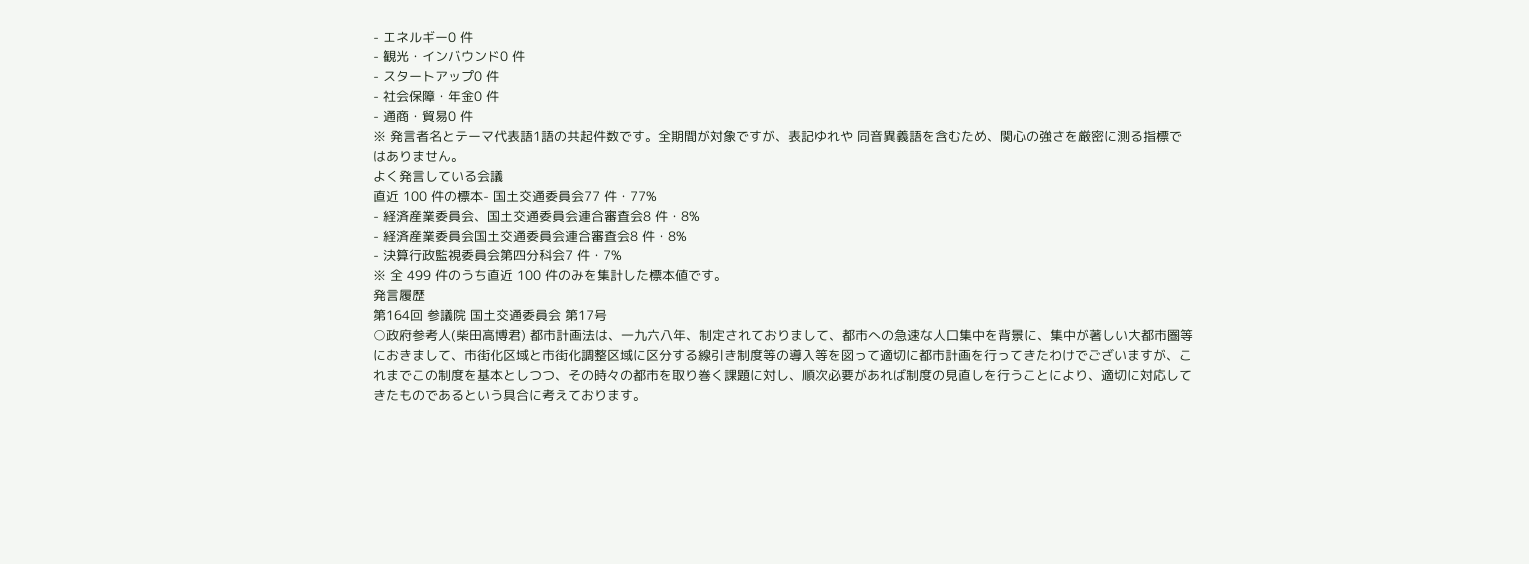- エネルギー0 件
- 観光・インバウンド0 件
- スタートアップ0 件
- 社会保障・年金0 件
- 通商・貿易0 件
※ 発言者名とテーマ代表語1語の共起件数です。全期間が対象ですが、表記ゆれや 同音異義語を含むため、関心の強さを厳密に測る指標ではありません。
よく発言している会議
直近 100 件の標本- 国土交通委員会77 件・77%
- 経済産業委員会、国土交通委員会連合審査会8 件・8%
- 経済産業委員会国土交通委員会連合審査会8 件・8%
- 決算行政監視委員会第四分科会7 件・7%
※ 全 499 件のうち直近 100 件のみを集計した標本値です。
発言履歴
第164回 参議院 国土交通委員会 第17号
○政府参考人(柴田高博君) 都市計画法は、一九六八年、制定されておりまして、都市への急速な人口集中を背景に、集中が著しい大都市圏等におきまして、市街化区域と市街化調整区域に区分する線引き制度等の導入等を図って適切に都市計画を行ってきたわけでございますが、これまでこの制度を基本としつつ、その時々の都市を取り巻く課題に対し、順次必要があれば制度の見直しを行うことにより、適切に対応してきたものであるという具合に考えております。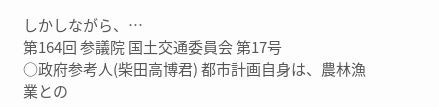しかしながら、…
第164回 参議院 国土交通委員会 第17号
○政府参考人(柴田高博君) 都市計画自身は、農林漁業との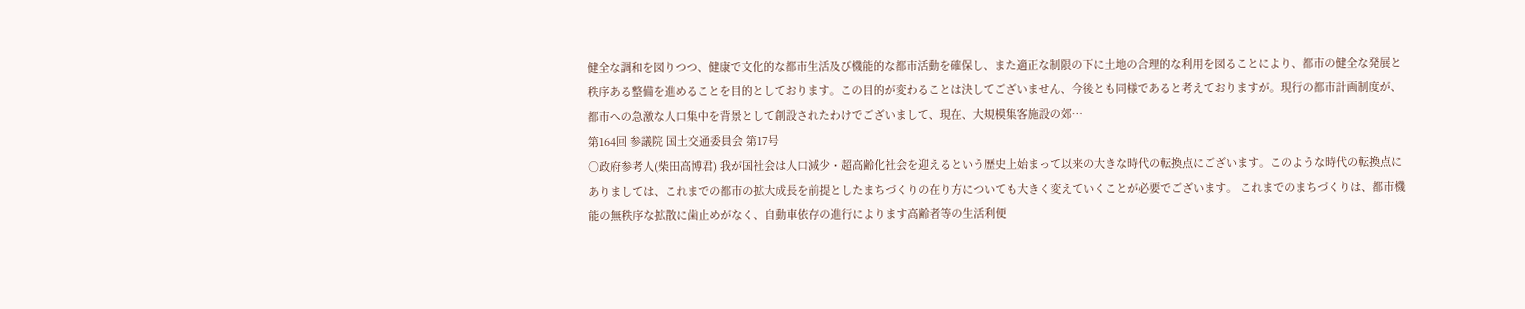健全な調和を図りつつ、健康で文化的な都市生活及び機能的な都市活動を確保し、また適正な制限の下に土地の合理的な利用を図ることにより、都市の健全な発展と秩序ある整備を進めることを目的としております。この目的が変わることは決してございません、今後とも同様であると考えておりますが。現行の都市計画制度が、都市への急激な人口集中を背景として創設されたわけでございまして、現在、大規模集客施設の郊…
第164回 参議院 国土交通委員会 第17号
○政府参考人(柴田高博君) 我が国社会は人口減少・超高齢化社会を迎えるという歴史上始まって以来の大きな時代の転換点にございます。このような時代の転換点にありましては、これまでの都市の拡大成長を前提としたまちづくりの在り方についても大きく変えていくことが必要でございます。 これまでのまちづくりは、都市機能の無秩序な拡散に歯止めがなく、自動車依存の進行によります高齢者等の生活利便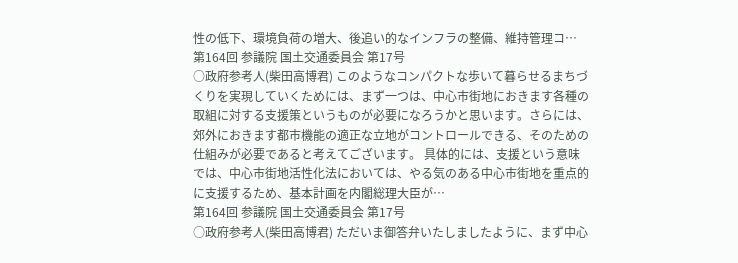性の低下、環境負荷の増大、後追い的なインフラの整備、維持管理コ…
第164回 参議院 国土交通委員会 第17号
○政府参考人(柴田高博君) このようなコンパクトな歩いて暮らせるまちづくりを実現していくためには、まず一つは、中心市街地におきます各種の取組に対する支援策というものが必要になろうかと思います。さらには、郊外におきます都市機能の適正な立地がコントロールできる、そのための仕組みが必要であると考えてございます。 具体的には、支援という意味では、中心市街地活性化法においては、やる気のある中心市街地を重点的に支援するため、基本計画を内閣総理大臣が…
第164回 参議院 国土交通委員会 第17号
○政府参考人(柴田高博君) ただいま御答弁いたしましたように、まず中心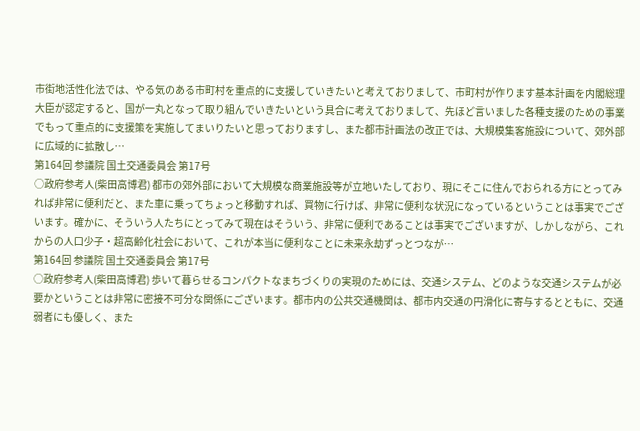市街地活性化法では、やる気のある市町村を重点的に支援していきたいと考えておりまして、市町村が作ります基本計画を内閣総理大臣が認定すると、国が一丸となって取り組んでいきたいという具合に考えておりまして、先ほど言いました各種支援のための事業でもって重点的に支援策を実施してまいりたいと思っておりますし、また都市計画法の改正では、大規模集客施設について、郊外部に広域的に拡散し…
第164回 参議院 国土交通委員会 第17号
○政府参考人(柴田高博君) 都市の郊外部において大規模な商業施設等が立地いたしており、現にそこに住んでおられる方にとってみれば非常に便利だと、また車に乗ってちょっと移動すれば、買物に行けば、非常に便利な状況になっているということは事実でございます。確かに、そういう人たちにとってみて現在はそういう、非常に便利であることは事実でございますが、しかしながら、これからの人口少子・超高齢化社会において、これが本当に便利なことに未来永劫ずっとつなが…
第164回 参議院 国土交通委員会 第17号
○政府参考人(柴田高博君) 歩いて暮らせるコンパクトなまちづくりの実現のためには、交通システム、どのような交通システムが必要かということは非常に密接不可分な関係にございます。都市内の公共交通機関は、都市内交通の円滑化に寄与するとともに、交通弱者にも優しく、また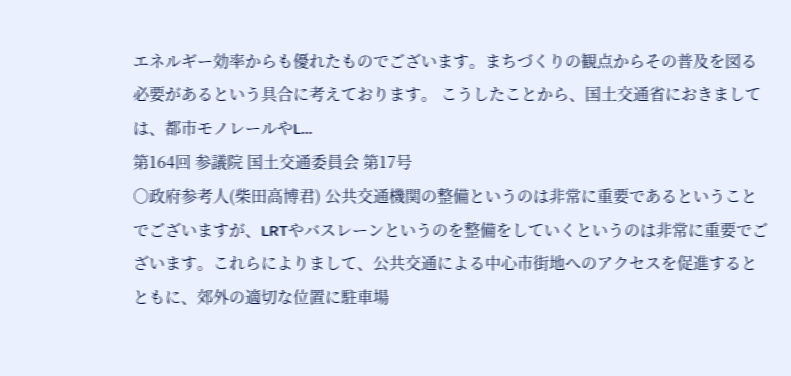エネルギー効率からも優れたものでございます。まちづくりの観点からその普及を図る必要があるという具合に考えております。 こうしたことから、国土交通省におきましては、都市モノレールやL…
第164回 参議院 国土交通委員会 第17号
○政府参考人(柴田高博君) 公共交通機関の整備というのは非常に重要であるということでございますが、LRTやバスレーンというのを整備をしていくというのは非常に重要でございます。これらによりまして、公共交通による中心市街地へのアクセスを促進するとともに、郊外の適切な位置に駐車場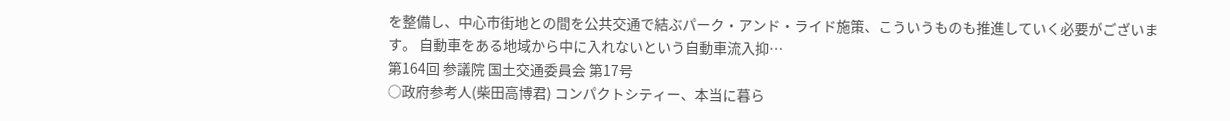を整備し、中心市街地との間を公共交通で結ぶパーク・アンド・ライド施策、こういうものも推進していく必要がございます。 自動車をある地域から中に入れないという自動車流入抑…
第164回 参議院 国土交通委員会 第17号
○政府参考人(柴田高博君) コンパクトシティー、本当に暮ら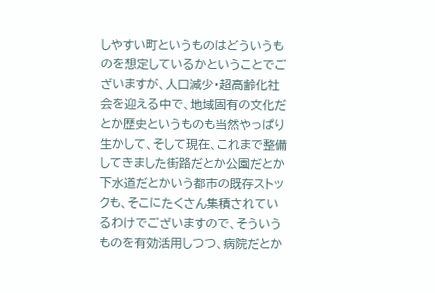しやすい町というものはどういうものを想定しているかということでございますが、人口減少・超高齢化社会を迎える中で、地域固有の文化だとか歴史というものも当然やっぱり生かして、そして現在、これまで整備してきました街路だとか公園だとか下水道だとかいう都市の既存ストックも、そこにたくさん集積されているわけでございますので、そういうものを有効活用しつつ、病院だとか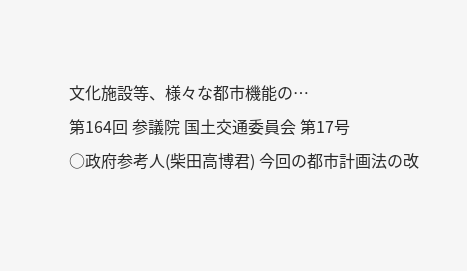文化施設等、様々な都市機能の…
第164回 参議院 国土交通委員会 第17号
○政府参考人(柴田高博君) 今回の都市計画法の改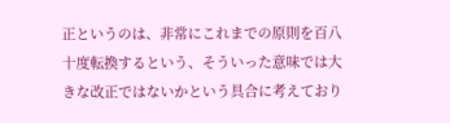正というのは、非常にこれまでの原則を百八十度転換するという、そういった意味では大きな改正ではないかという具合に考えており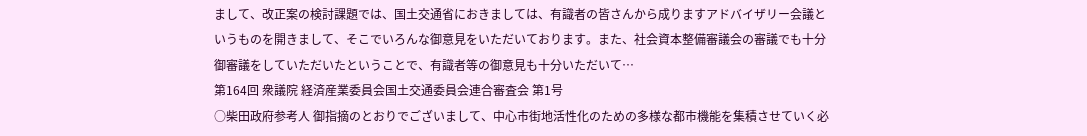まして、改正案の検討課題では、国土交通省におきましては、有識者の皆さんから成りますアドバイザリー会議というものを開きまして、そこでいろんな御意見をいただいております。また、社会資本整備審議会の審議でも十分御審議をしていただいたということで、有識者等の御意見も十分いただいて…
第164回 衆議院 経済産業委員会国土交通委員会連合審査会 第1号
○柴田政府参考人 御指摘のとおりでございまして、中心市街地活性化のための多様な都市機能を集積させていく必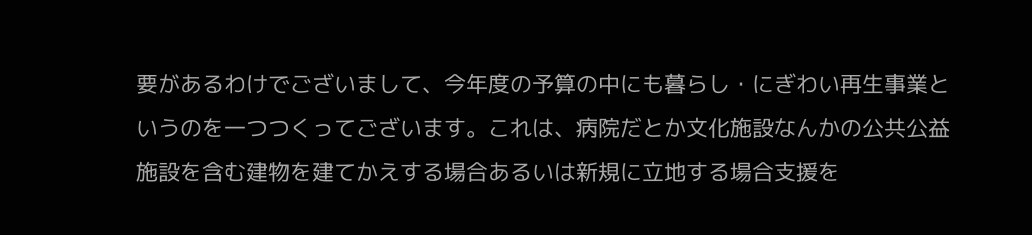要があるわけでございまして、今年度の予算の中にも暮らし・にぎわい再生事業というのを一つつくってございます。これは、病院だとか文化施設なんかの公共公益施設を含む建物を建てかえする場合あるいは新規に立地する場合支援を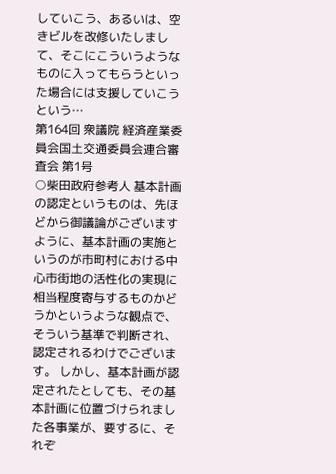していこう、あるいは、空きビルを改修いたしまして、そこにこういうようなものに入ってもらうといった場合には支援していこうという…
第164回 衆議院 経済産業委員会国土交通委員会連合審査会 第1号
○柴田政府参考人 基本計画の認定というものは、先ほどから御議論がございますように、基本計画の実施というのが市町村における中心市街地の活性化の実現に相当程度寄与するものかどうかというような観点で、そういう基準で判断され、認定されるわけでございます。 しかし、基本計画が認定されたとしても、その基本計画に位置づけられました各事業が、要するに、それぞ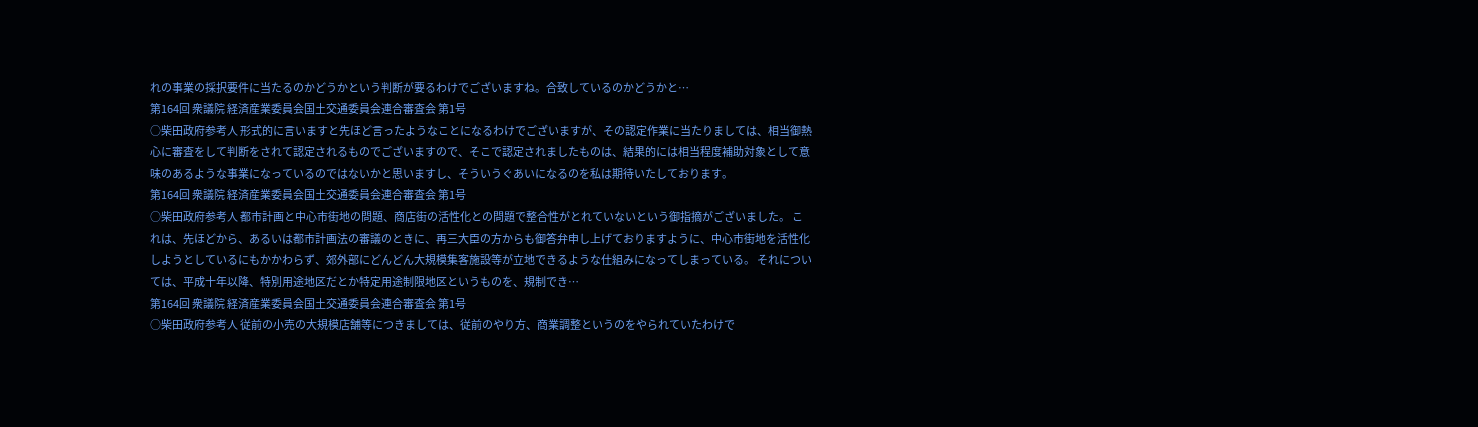れの事業の採択要件に当たるのかどうかという判断が要るわけでございますね。合致しているのかどうかと…
第164回 衆議院 経済産業委員会国土交通委員会連合審査会 第1号
○柴田政府参考人 形式的に言いますと先ほど言ったようなことになるわけでございますが、その認定作業に当たりましては、相当御熱心に審査をして判断をされて認定されるものでございますので、そこで認定されましたものは、結果的には相当程度補助対象として意味のあるような事業になっているのではないかと思いますし、そういうぐあいになるのを私は期待いたしております。
第164回 衆議院 経済産業委員会国土交通委員会連合審査会 第1号
○柴田政府参考人 都市計画と中心市街地の問題、商店街の活性化との問題で整合性がとれていないという御指摘がございました。 これは、先ほどから、あるいは都市計画法の審議のときに、再三大臣の方からも御答弁申し上げておりますように、中心市街地を活性化しようとしているにもかかわらず、郊外部にどんどん大規模集客施設等が立地できるような仕組みになってしまっている。 それについては、平成十年以降、特別用途地区だとか特定用途制限地区というものを、規制でき…
第164回 衆議院 経済産業委員会国土交通委員会連合審査会 第1号
○柴田政府参考人 従前の小売の大規模店舗等につきましては、従前のやり方、商業調整というのをやられていたわけで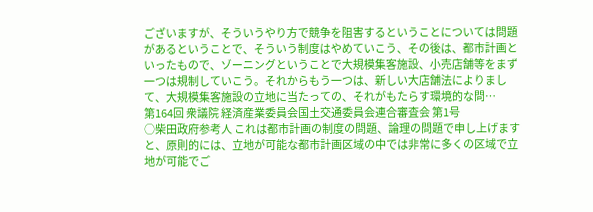ございますが、そういうやり方で競争を阻害するということについては問題があるということで、そういう制度はやめていこう、その後は、都市計画といったもので、ゾーニングということで大規模集客施設、小売店舗等をまず一つは規制していこう。それからもう一つは、新しい大店舗法によりまして、大規模集客施設の立地に当たっての、それがもたらす環境的な問…
第164回 衆議院 経済産業委員会国土交通委員会連合審査会 第1号
○柴田政府参考人 これは都市計画の制度の問題、論理の問題で申し上げますと、原則的には、立地が可能な都市計画区域の中では非常に多くの区域で立地が可能でご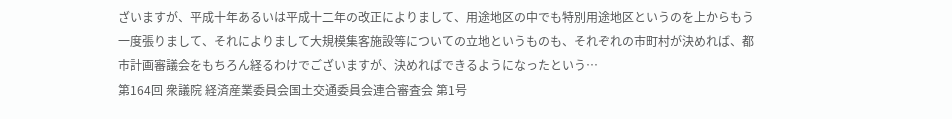ざいますが、平成十年あるいは平成十二年の改正によりまして、用途地区の中でも特別用途地区というのを上からもう一度張りまして、それによりまして大規模集客施設等についての立地というものも、それぞれの市町村が決めれば、都市計画審議会をもちろん経るわけでございますが、決めればできるようになったという…
第164回 衆議院 経済産業委員会国土交通委員会連合審査会 第1号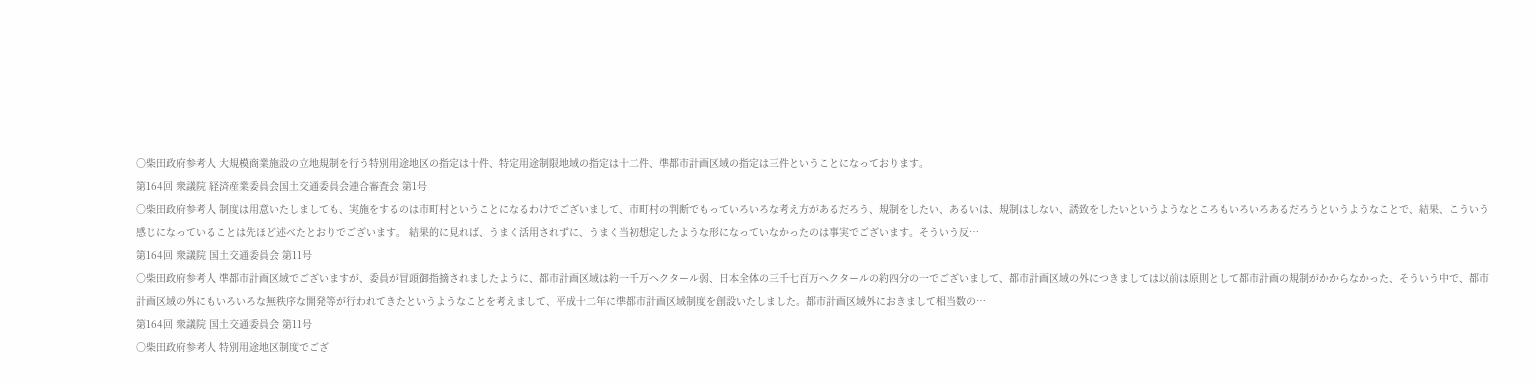○柴田政府参考人 大規模商業施設の立地規制を行う特別用途地区の指定は十件、特定用途制限地域の指定は十二件、準都市計画区域の指定は三件ということになっております。
第164回 衆議院 経済産業委員会国土交通委員会連合審査会 第1号
○柴田政府参考人 制度は用意いたしましても、実施をするのは市町村ということになるわけでございまして、市町村の判断でもっていろいろな考え方があるだろう、規制をしたい、あるいは、規制はしない、誘致をしたいというようなところもいろいろあるだろうというようなことで、結果、こういう感じになっていることは先ほど述べたとおりでございます。 結果的に見れば、うまく活用されずに、うまく当初想定したような形になっていなかったのは事実でございます。そういう反…
第164回 衆議院 国土交通委員会 第11号
○柴田政府参考人 準都市計画区域でございますが、委員が冒頭御指摘されましたように、都市計画区域は約一千万ヘクタール弱、日本全体の三千七百万ヘクタールの約四分の一でございまして、都市計画区域の外につきましては以前は原則として都市計画の規制がかからなかった、そういう中で、都市計画区域の外にもいろいろな無秩序な開発等が行われてきたというようなことを考えまして、平成十二年に準都市計画区域制度を創設いたしました。都市計画区域外におきまして相当数の…
第164回 衆議院 国土交通委員会 第11号
○柴田政府参考人 特別用途地区制度でござ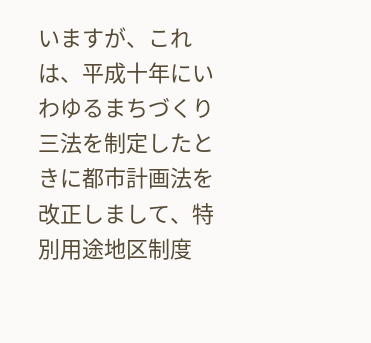いますが、これは、平成十年にいわゆるまちづくり三法を制定したときに都市計画法を改正しまして、特別用途地区制度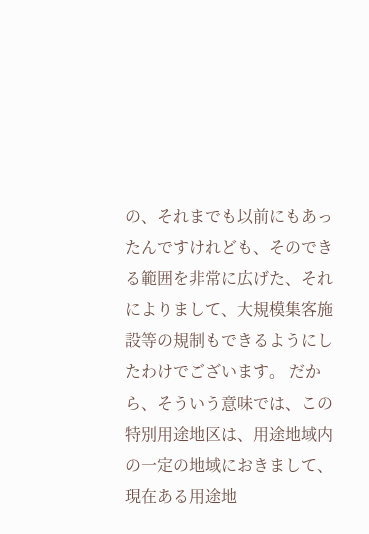の、それまでも以前にもあったんですけれども、そのできる範囲を非常に広げた、それによりまして、大規模集客施設等の規制もできるようにしたわけでございます。 だから、そういう意味では、この特別用途地区は、用途地域内の一定の地域におきまして、現在ある用途地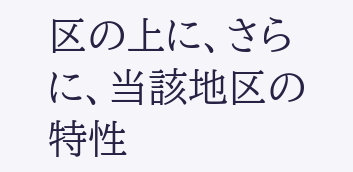区の上に、さらに、当該地区の特性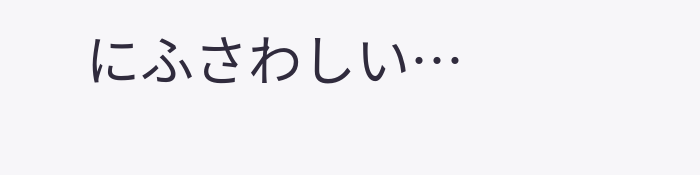にふさわしい…